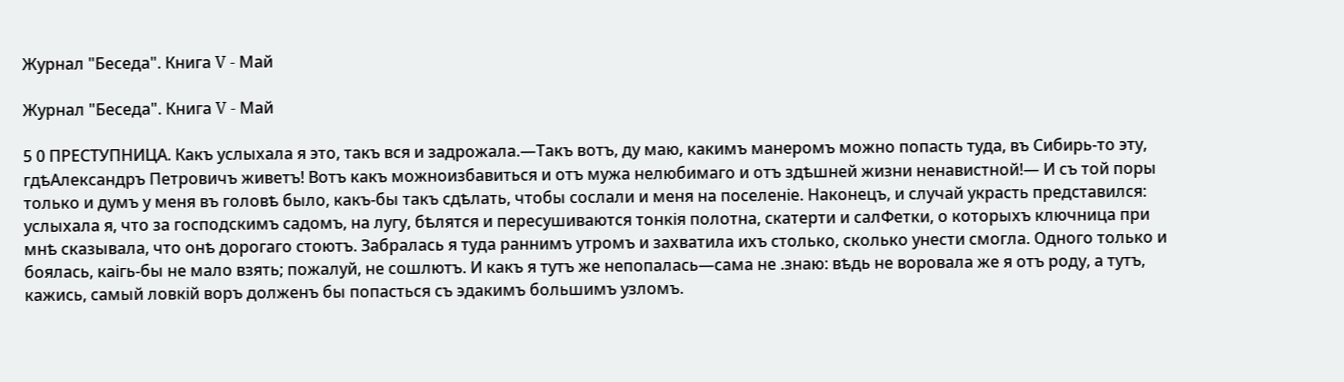Журнал "Беседа". Книга V - Май

Журнал "Беседа". Книга V - Май

5 0 ПРЕСТУПНИЦА. Какъ услыхала я это, такъ вся и задрожала.—Такъ вотъ, ду маю, какимъ манеромъ можно попасть туда, въ Сибирь-то эту, гдѣАлександръ Петровичъ живетъ! Вотъ какъ можноизбавиться и отъ мужа нелюбимаго и отъ здѣшней жизни ненавистной!— И съ той поры только и думъ у меня въ головѣ было, какъ-бы такъ сдѣлать, чтобы сослали и меня на поселеніе. Наконецъ, и случай украсть представился: услыхала я, что за господскимъ садомъ, на лугу, бѣлятся и пересушиваются тонкія полотна, скатерти и салФетки, о которыхъ ключница при мнѣ сказывала, что онѣ дорогаго стоютъ. Забралась я туда раннимъ утромъ и захватила ихъ столько, сколько унести смогла. Одного только и боялась, каігь-бы не мало взять; пожалуй, не сошлютъ. И какъ я тутъ же непопалась—сама не .знаю: вѣдь не воровала же я отъ роду, а тутъ, кажись, самый ловкій воръ долженъ бы попасться съ эдакимъ большимъ узломъ.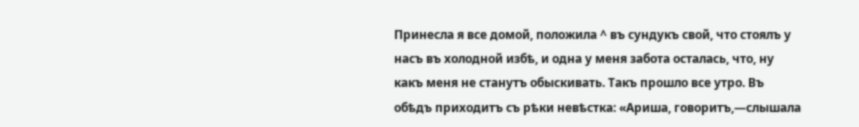Принесла я все домой, положила ^ въ сундукъ свой, что стоялъ у насъ въ холодной избѣ, и одна у меня забота осталась, что, ну какъ меня не станутъ обыскивать. Такъ прошло все утро. Въ обѣдъ приходитъ съ рѣки невѣстка: «Ариша, говоритъ,—слышала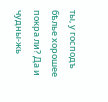ты, у господъ бѣлье хорошее покра ли? Да и чудны-жь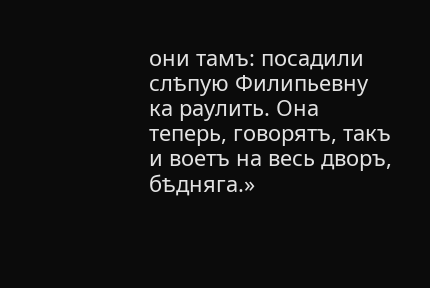они тамъ: посадили слѣпую Филипьевну ка раулить. Она теперь, говорятъ, такъ и воетъ на весь дворъ, бѣдняга.»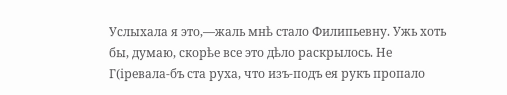Услыхала я это,—жаль мнѣ стало Филипьевну. Ужь хоть бы, думаю, скорѣе все это дѣло раскрылось. Не Г(іревала-бъ ста руха, что изъ-подъ ея рукъ пропало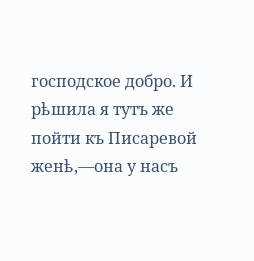господское добро. И рѣшила я тутъ же пойти къ Писаревой женѣ,—она у насъ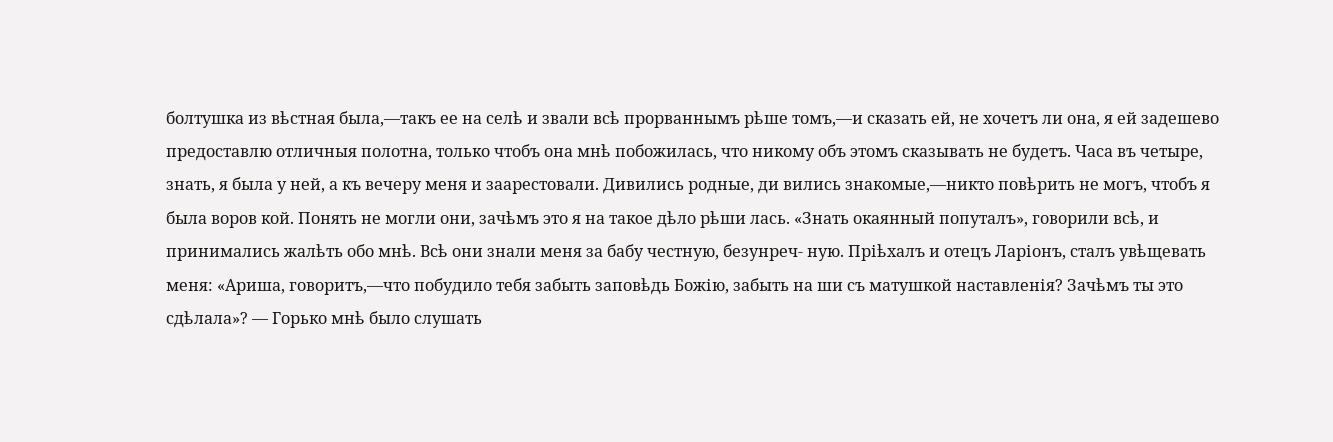болтушка из вѣстная была,—такъ ее на селѣ и звали всѣ прорваннымъ рѣше томъ,—и сказать ей, не хочетъ ли она, я ей задешево предоставлю отличныя полотна, только чтобъ она мнѣ побожилась, что никому объ этомъ сказывать не будетъ. Часа въ четыре, знать, я была у ней, а къ вечеру меня и заарестовали. Дивились родные, ди вились знакомые,—никто повѣрить не могъ, чтобъ я была воров кой. Понять не могли они, зачѣмъ это я на такое дѣло рѣши лась. «Знать окаянный попуталъ», говорили всѣ, и принимались жалѣть обо мнѣ. Всѣ они знали меня за бабу честную, безунреч- ную. Пріѣхалъ и отецъ Ларіонъ, сталъ увѣщевать меня: «Ариша, говоритъ,—что побудило тебя забыть заповѣдь Божію, забыть на ши съ матушкой наставленія? Зачѣмъ ты это сдѣлала»? — Горько мнѣ было слушать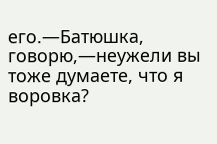его.—Батюшка, говорю,—неужели вы тоже думаете, что я воровка?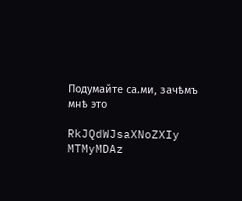Подумайте са.ми, зачѣмъ мнѣ это

RkJQdWJsaXNoZXIy MTMyMDAz